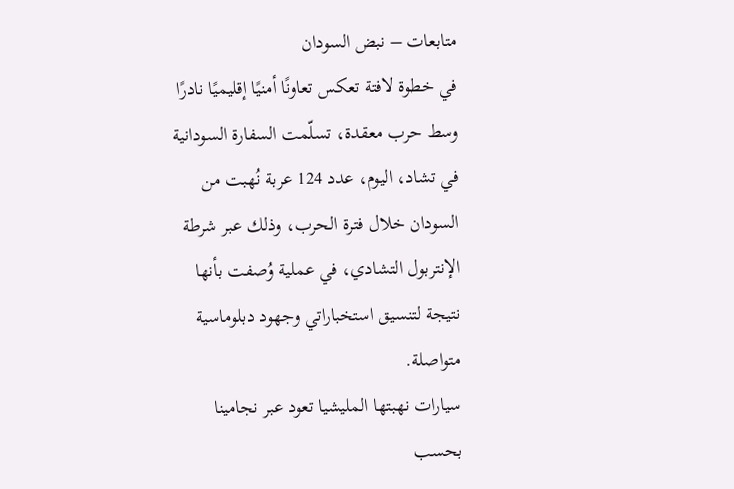متابعات – نبض السودان
في خطوة لافتة تعكس تعاونًا أمنيًا إقليميًا نادرًا وسط حرب معقدة، تسلّمت السفارة السودانية في تشاد، اليوم، عدد 124 عربة نُهبت من السودان خلال فترة الحرب، وذلك عبر شرطة الإنتربول التشادي، في عملية وُصفت بأنها نتيجة لتنسيق استخباراتي وجهود دبلوماسية متواصلة.
سيارات نهبتها المليشيا تعود عبر نجامينا
بحسب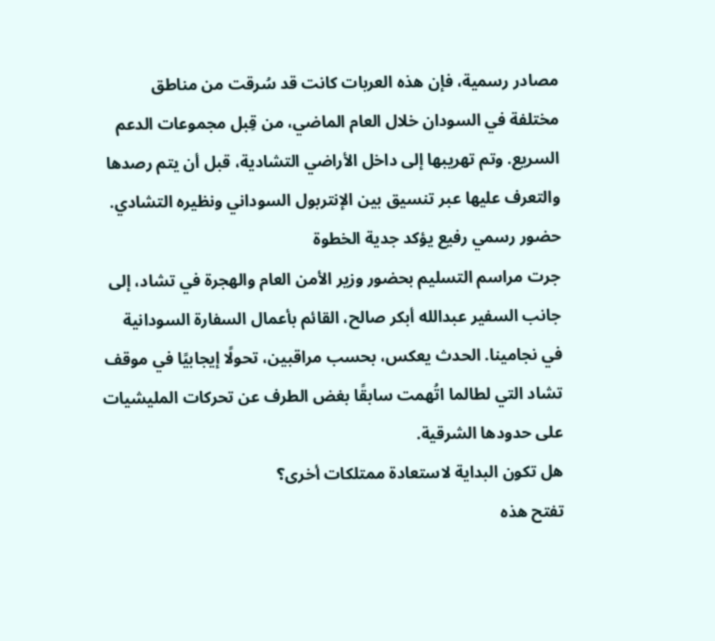مصادر رسمية، فإن هذه العربات كانت قد سُرقت من مناطق مختلفة في السودان خلال العام الماضي، من قِبل مجموعات الدعم السريع. وتم تهريبها إلى داخل الأراضي التشادية، قبل أن يتم رصدها والتعرف عليها عبر تنسيق بين الإنتربول السوداني ونظيره التشادي.
حضور رسمي رفيع يؤكد جدية الخطوة
جرت مراسم التسليم بحضور وزير الأمن العام والهجرة في تشاد، إلى جانب السفير عبدالله أبكر صالح، القائم بأعمال السفارة السودانية في نجامينا. الحدث يعكس، بحسب مراقبين، تحولًا إيجابيًا في موقف تشاد التي لطالما اتُهمت سابقًا بغض الطرف عن تحركات المليشيات على حدودها الشرقية.
هل تكون البداية لاستعادة ممتلكات أخرى؟
تفتح هذه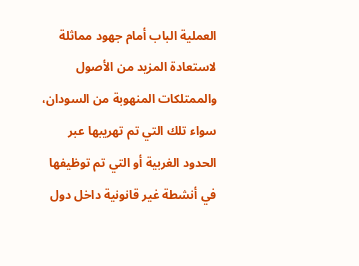العملية الباب أمام جهود مماثلة لاستعادة المزيد من الأصول والممتلكات المنهوبة من السودان، سواء تلك التي تم تهريبها عبر الحدود الغربية أو التي تم توظيفها في أنشطة غير قانونية داخل دول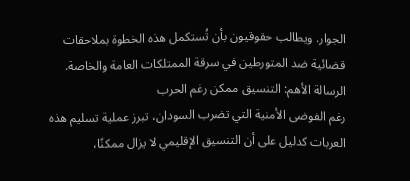الجوار. ويطالب حقوقيون بأن تُستكمل هذه الخطوة بملاحقات قضائية ضد المتورطين في سرقة الممتلكات العامة والخاصة.
الرسالة الأهم: التنسيق ممكن رغم الحرب
رغم الفوضى الأمنية التي تضرب السودان، تبرز عملية تسليم هذه العربات كدليل على أن التنسيق الإقليمي لا يزال ممكنًا،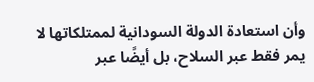وأن استعادة الدولة السودانية لممتلكاتها لا يمر فقط عبر السلاح، بل أيضًا عبر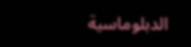الدبلوماسية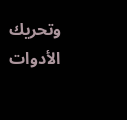وتحريك الأدوات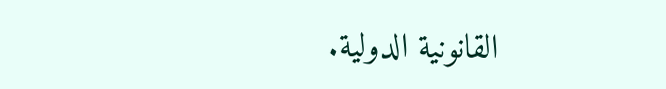القانونية الدولية.